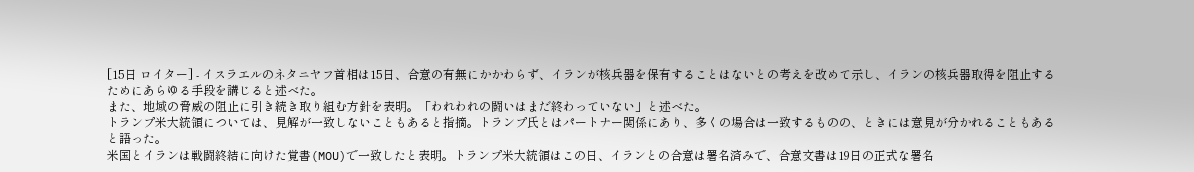[15日 ロイター] - イスラエルのネタニヤフ首相は15日、合意の有無にかかわらず、イランが核兵器を保有することはないとの考えを改めて示し、イランの核兵器取得を阻止するためにあらゆる手段を講じると述べた。
また、地域の脅威の阻止に引き続き取り組む方針を表明。「われわれの闘いはまだ終わっていない」と述べた。
トランプ米大統領については、見解が一致しないこともあると指摘。トランプ氏とはパートナー関係にあり、多くの場合は一致するものの、ときには意見が分かれることもあると語った。
米国とイランは戦闘終結に向けた覚書(MOU)で一致したと表明。トランプ米大統領はこの日、イランとの合意は署名済みで、合意文書は19日の正式な署名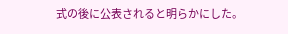式の後に公表されると明らかにした。